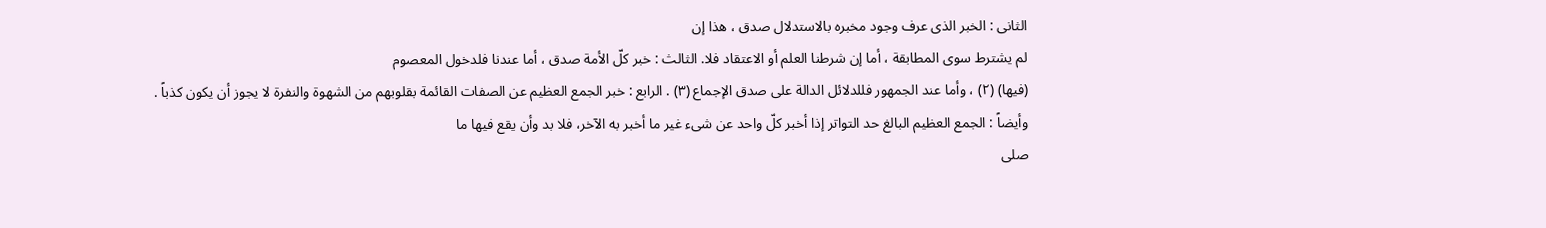الثانی : الخبر الذی عرف وجود مخبره بالاستدلال صدق ، هذا إن
لم یشترط سوى المطابقة ، أما إن شرطنا العلم أو الاعتقاد فلا. الثالث : خبر کلّ الأمة صدق ، أما عندنا فلدخول المعصوم
(فیها) (٢) ، وأما عند الجمهور فللدلائل الدالة على صدق الإجماع (۳) . الرابع : خبر الجمع العظیم عن الصفات القائمة بقلوبهم من الشهوة والنفرة لا یجوز أن یکون کذباً . وأیضاً : الجمع العظیم البالغ حد التواتر إذا أخبر کلّ واحد عن شیء غیر ما أخبر به الآخر، فلا بد وأن یقع فیها ما
صلى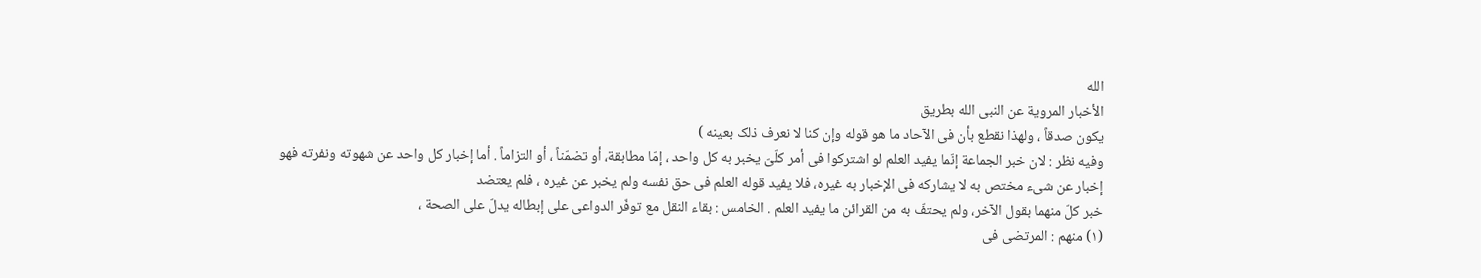الله
الأخبار المرویة عن النبی الله بطریق
یکون صدقاً ، ولهذا نقطع بأن فی الآحاد ما هو قوله وإن کنا لا نعرف ذلک بعینه )
وفیه نظر : لان خبر الجماعة إنّما یفید العلم لو اشترکوا فی أمر کلّیّ یخبر به کل واحد ، إمّا مطابقة، أو تضمّناً ، أو التزاماً . أما إخبار کل واحد عن شهوته ونفرته فهو إخبار عن شیء مختص به لا یشارکه فی الإخبار به غیره، فلا یفید قوله العلم فى حق نفسه ولم یخبر عن غیره ، فلم یعتضد
خبر کلّ منهما بقول الآخر، ولم یحتفّ به من القرائن ما یفید العلم . الخامس : بقاء النقل مع توفّر الدواعی على إبطاله یدلّ على الصحة ،
(۱) منهم : المرتضى فی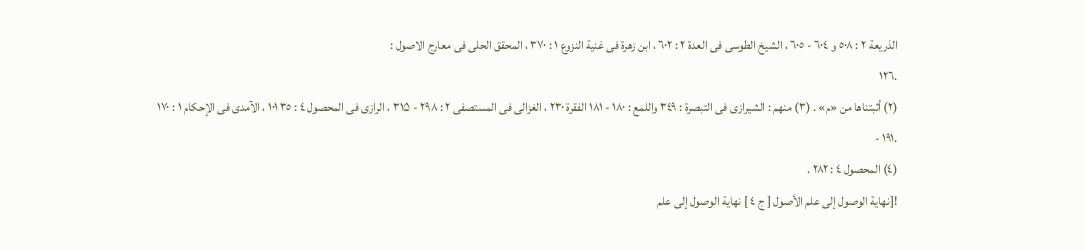الذریعة ٢ : ٥٠٨ و ٦٠٤ - ٦٠٥ ، الشیخ الطوسی فی العدة ٢ : ٦٠٢ ، ابن زهرة فی غنیة النزوع ۱ : ۳۷۰ ، المحقق الحلی فی معارج الاصول :
.١٢٦
(٢) أثبتناها من «م» . (۳) منهم : الشیرازی فی التبصرة : ٣٤٩ واللمع : ١٨٠ - ١٨١ الفقرة ۲۳۰ ، الغزالی فی المستصفى ۲ : ۲۹۸ - ۳۱۵ ، الرازی فی المحصول ٤ : ٣٥ ۱۰۱ ، الآمدی فی الإحکام ۱ : ۱۷۰
.١٩١ -
(٤) المحصول ٤ : ۲۸۲ .
![نهاية الوصول إلى علم الأصول [ ج ٤ ] نهاية الوصول إلى علم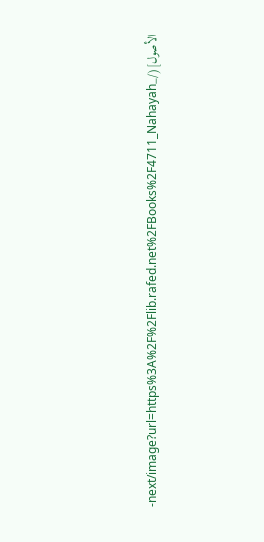الأصول](/_next/image?url=https%3A%2F%2Flib.rafed.net%2FBooks%2F4711_Nahayah-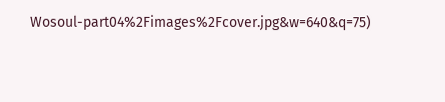Wosoul-part04%2Fimages%2Fcover.jpg&w=640&q=75)